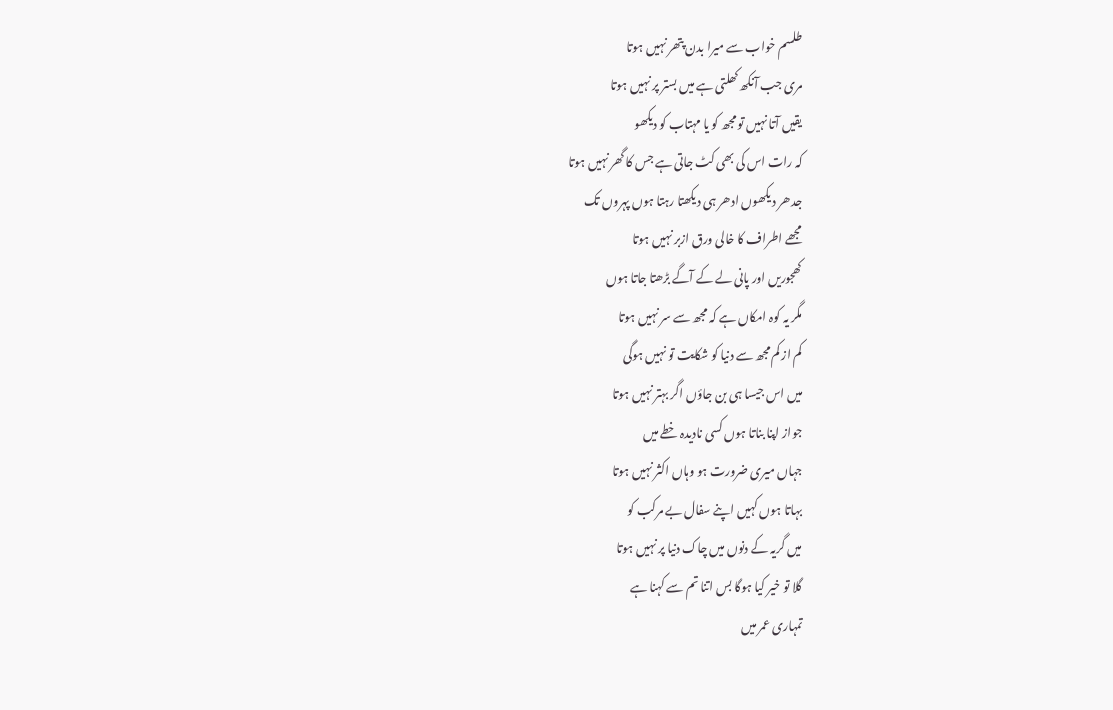طلسم خواب سے میرا بدن پتھر نہیں ہوتا
مری جب آنکھ کھلتی ہے میں بستر پر نہیں ہوتا
یقیں آتا نہیں تو مجھ کو یا مہتاب کو دیکھو
کہ رات اس کی بھی کٹ جاتی ہے جس کا گھر نہیں ہوتا
جدھر دیکھوں ادھر ہی دیکھتا رہتا ہوں پہروں تک
مجھے اطراف کا خالی ورق ازبر نہیں ہوتا
کھجوریں اور پانی لے کے آگے بڑھتا جاتا ہوں
مگر یہ کوہ امکاں ہے کہ مجھ سے سر نہیں ہوتا
کم از کم مجھ سے دنیا کو شکایت تو نہیں ہوگی
میں اس جیسا ہی بن جاؤں اگر بہتر نہیں ہوتا
جواز اپنا بناتا ہوں کسی نادیدہ خطے میں
جہاں میری ضرورت ہو وہاں اکثر نہیں ہوتا
بہاتا ہوں کہیں اپنے سفال بے مرکب کو
میں گریہ کے دنوں میں چاک دنیا پر نہیں ہوتا
گلا تو خیر کیا ہوگا بس اتنا تم سے کہنا ہے
تمہاری عمر میں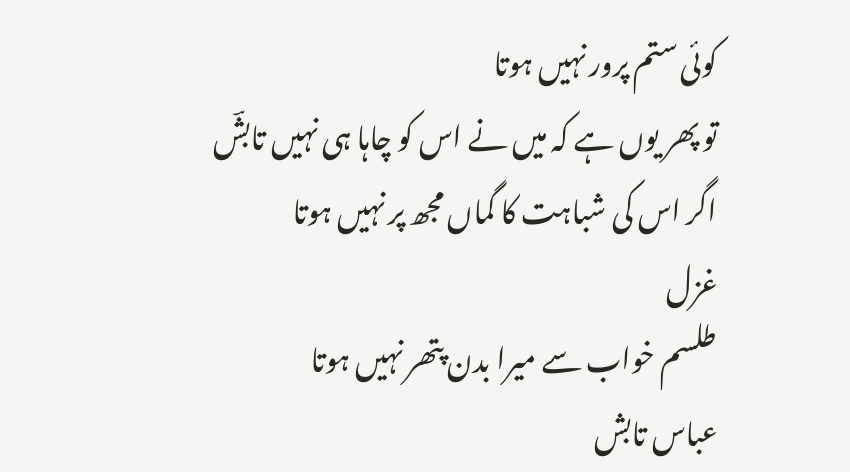کوئی ستم پرور نہیں ہوتا
تو پھر یوں ہے کہ میں نے اس کو چاہا ہی نہیں تابشؔ
اگر اس کی شباہت کا گماں مجھ پر نہیں ہوتا
غزل
طلسم خواب سے میرا بدن پتھر نہیں ہوتا
عباس تابش